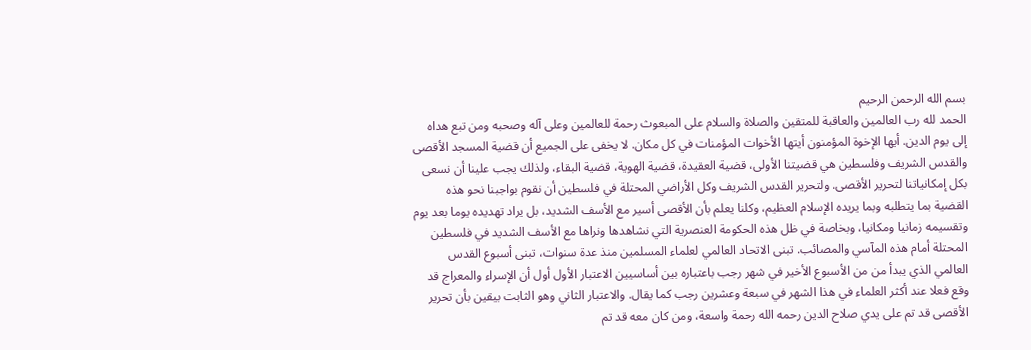بسم الله الرحمن الرحيم
الحمد لله رب العالمين والعاقبة للمتقين والصلاة والسلام على المبعوث رحمة للعالمين وعلى آله وصحبه ومن تبع هداه إلى يوم الدين. أيها الإخوة المؤمنون أيتها الأخوات المؤمنات في كل مكان. لا يخفى على الجميع أن قضية المسجد الأقصى والقدس الشريف وفلسطين هي قضيتنا الأولى، قضية العقيدة، قضية الهوية، قضية البقاء، ولذلك يجب علينا أن نسعى بكل إمكانياتنا لتحرير الأقصى. ولتحرير القدس الشريف وكل الأراضي المحتلة في فلسطين أن نقوم بواجبنا نحو هذه القضية بما يتطلبه وبما يريده الإسلام العظيم، وكلنا يعلم بأن الأقصى أسير مع الأسف الشديد، بل يراد تهديده يوما بعد يوم وتقسيمه زمانيا ومكانيا، وبخاصة في ظل هذه الحكومة العنصرية التي نشاهدها ونراها مع الأسف الشديد في فلسطين المحتلة أمام هذه المآسي والمصائب. تبنى الاتحاد العالمي لعلماء المسلمين منذ عدة سنوات، تبنى أسبوع القدس العالمي الذي يبدأ من من الأسبوع الأخير في شهر رجب باعتباره بين أساسيين الاعتبار الأول أول أن الإسراء والمعراج قد وقع فعلا عند أكثر العلماء في هذا الشهر في سبعة وعشرين رجب كما يقال. والاعتبار الثاني وهو الثابت بيقين بأن تحرير الأقصى قد تم على يدي صلاح الدين رحمه الله رحمة واسعة، ومن كان معه قد تم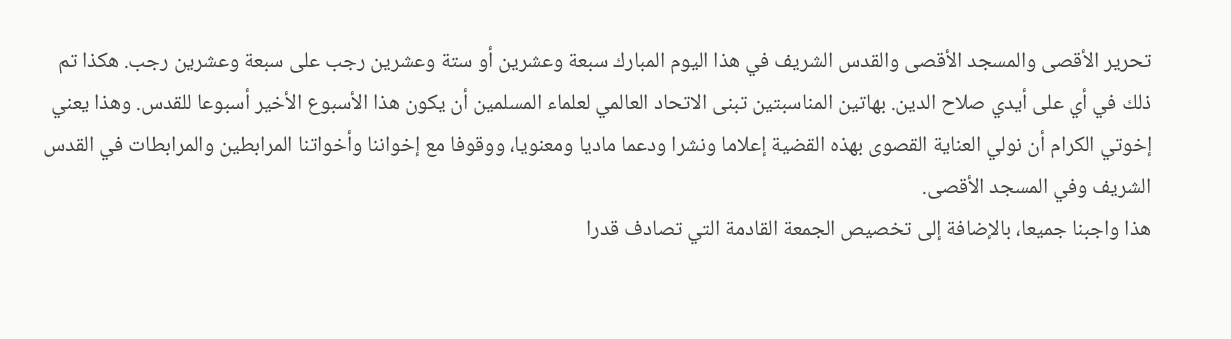تحرير الأقصى والمسجد الأقصى والقدس الشريف في هذا اليوم المبارك سبعة وعشرين أو ستة وعشرين رجب على سبعة وعشرين رجب. هكذا تم ذلك في أي على أيدي صلاح الدين. بهاتين المناسبتين تبنى الاتحاد العالمي لعلماء المسلمين أن يكون هذا الأسبوع الأخير أسبوعا للقدس. وهذا يعني إخوتي الكرام أن نولي العناية القصوى بهذه القضية إعلاما ونشرا ودعما ماديا ومعنويا، ووقوفا مع إخواننا وأخواتنا المرابطين والمرابطات في القدس الشريف وفي المسجد الأقصى.
هذا واجبنا جميعا، بالإضافة إلى تخصيص الجمعة القادمة التي تصادف قدرا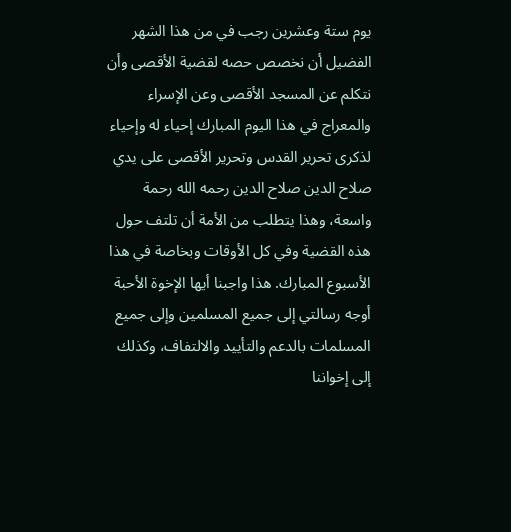يوم ستة وعشرين رجب في من هذا الشهر الفضيل أن نخصص حصه لقضية الأقصى وأن نتكلم عن المسجد الأقصى وعن الإسراء والمعراج في هذا اليوم المبارك إحياء له وإحياء لذكرى تحرير القدس وتحرير الأقصى على يدي صلاح الدين صلاح الدين رحمه الله رحمة واسعة، وهذا يتطلب من الأمة أن تلتف حول هذه القضية وفي كل الأوقات وبخاصة في هذا الأسبوع المبارك. هذا واجبنا أيها الإخوة الأحبة أوجه رسالتي إلى جميع المسلمين وإلى جميع المسلمات بالدعم والتأييد والالتفاف، وكذلك إلى إخواننا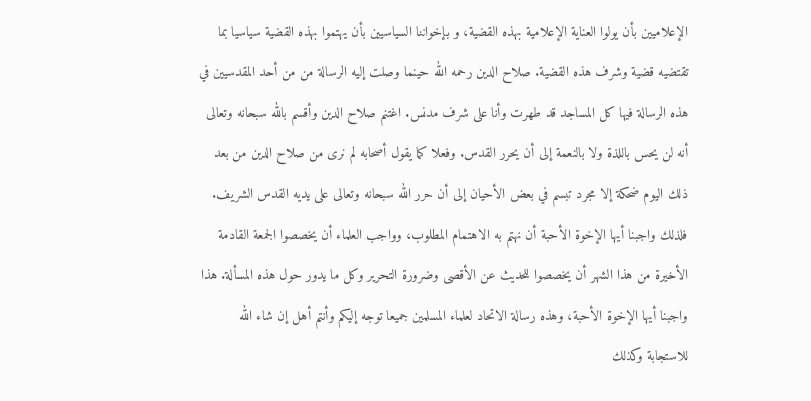الإعلاميين بأن يولوا العناية الإعلامية بهذه القضية، و بإخواننا السياسيين بأن يهتموا بهذه القضية سياسيا بما تقتضيه قضية وشرف هذه القضية. صلاح الدين رحمه الله حينما وصلت إليه الرسالة من من أحد المقدسيين في هذه الرسالة فيها كل المساجد قد طهرت وأنا على شرف مدنس. اغتنم صلاح الدين وأقسم بالله سبحانه وتعالى أنه لن يحس باللذة ولا بالنعمة إلى أن يحرر القدس. وفعلا كما يقول أصحابه لم نرى من صلاح الدين من بعد ذلك اليوم ضحكة إلا مجرد تبسم في بعض الأحيان إلى أن حرر الله سبحانه وتعالى على يديه القدس الشريف. فلذلك واجبنا أيها الإخوة الأحبة أن نهتم به الاهتمام المطلوب، وواجب العلماء أن يخصصوا الجمعة القادمة الأخيرة من هذا الشهر أن يخصصوا للحديث عن الأقصى وضرورة التحرير وكل ما يدور حول هذه المسألة. هذا واجبنا أيها الإخوة الأحبة، وهذه رسالة الاتحاد لعلماء المسلمين جميعا توجه إليكم وأنتم أهل إن شاء الله للاستجابة وكذلك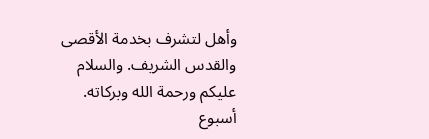وأهل لتشرف بخدمة الأقصى والقدس الشريف. والسلام عليكم ورحمة الله وبركاته.
أسبوع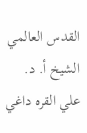القدس العالمي
الشيخ أ. د. علي القره داغي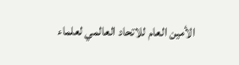الأمين العام للاتحاد العالمي لعلماء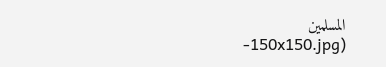المسلمين
-150x150.jpg)